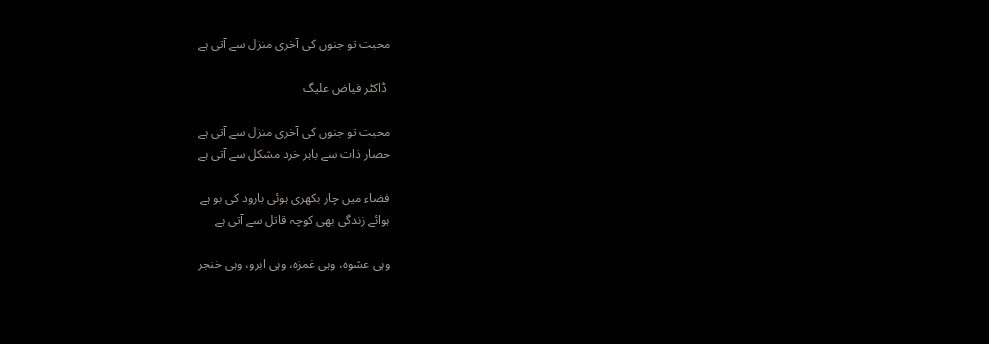محبت تو جنوں کی آخری منزل سے آتی ہے

 ڈاکٹر فیاض علیگ

محبت تو جنوں کی آخری منزل سے آتی ہے
حصار ذات سے باہر خرد مشکل سے آتی ہے

فضاء میں چار بکهری ہوئی بارود کی بو ہے
ہوائے زندگی بهی کوچہ قاتل سے آتی ہے

وہی عشوہ، وہی غمزہ، وہی ابرو، وہی خنجر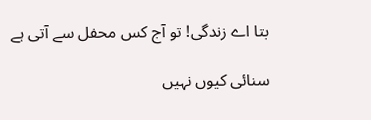بتا اے زندگی! تو آج کس محفل سے آتی ہے

سنائی کیوں نہیں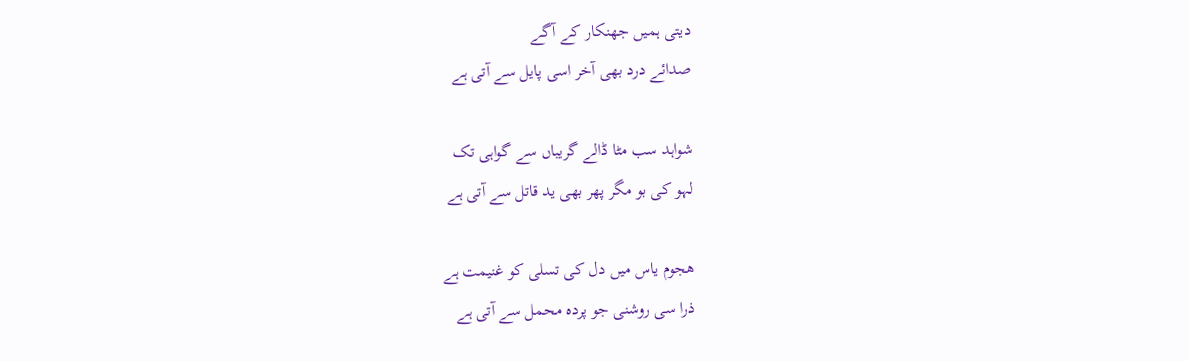دیتی ہمیں جهنکار کے آگے
صدائے درد بهی آخر اسی پایل سے آتی ہے

شواہد سب مٹا ڈالے گریباں سے گواہی تک
لہو کی بو مگر پھر بھی ید قاتل سے آتی ہے

هجوم یاس میں دل کی تسلی کو غنیمت ہے
ذرا سی روشنی جو پردہ محمل سے آتی ہے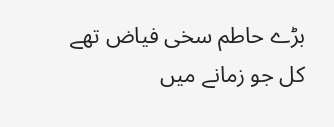بڑے حاطم سخی فیاض تهے کل جو زمانے میں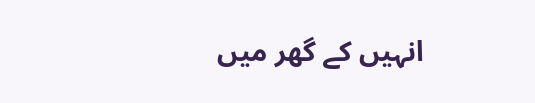انہیں کے گهر میں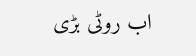اب روٹی بڑی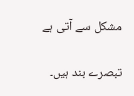مشکل سے آتی ہے

تبصرے بند ہیں۔